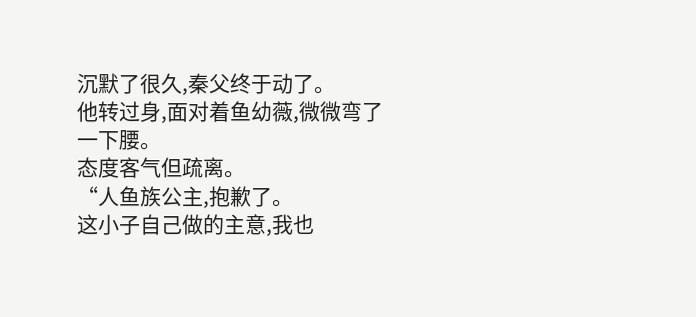沉默了很久,秦父终于动了。
他转过身,面对着鱼幼薇,微微弯了一下腰。
态度客气但疏离。
“人鱼族公主,抱歉了。
这小子自己做的主意,我也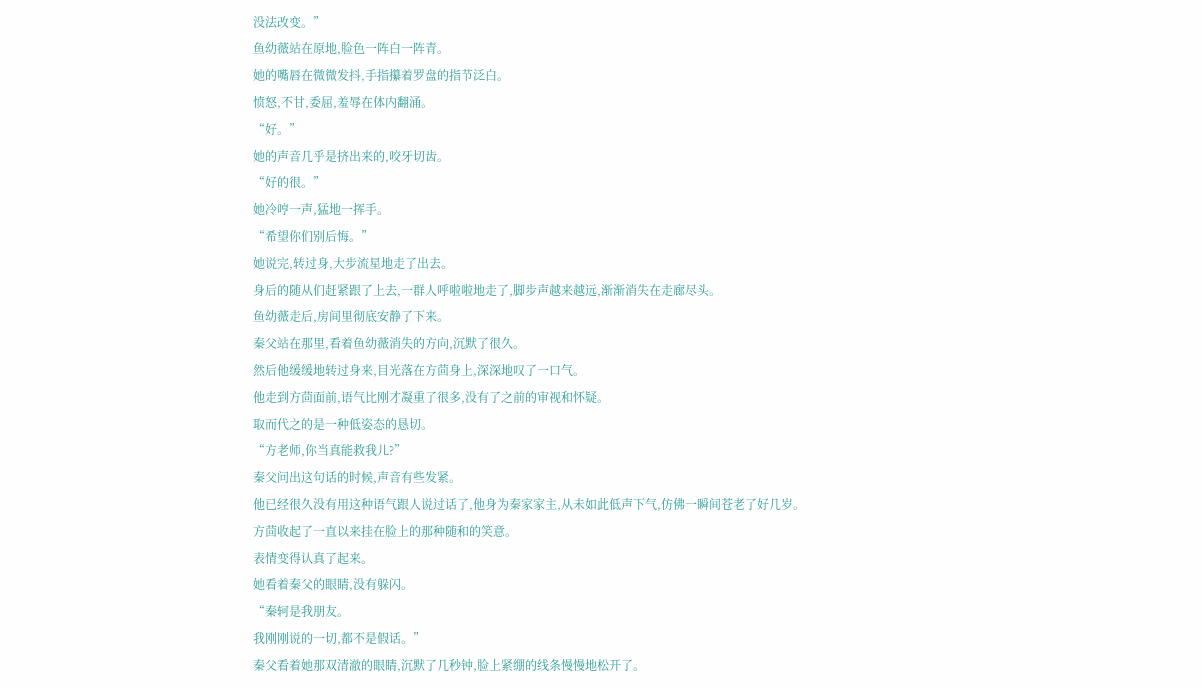没法改变。”
鱼幼薇站在原地,脸色一阵白一阵青。
她的嘴唇在微微发抖,手指攥着罗盘的指节泛白。
愤怒,不甘,委屈,羞辱在体内翻涌。
“好。”
她的声音几乎是挤出来的,咬牙切齿。
“好的很。”
她冷哼一声,猛地一挥手。
“希望你们别后悔。”
她说完,转过身,大步流星地走了出去。
身后的随从们赶紧跟了上去,一群人呼啦啦地走了,脚步声越来越远,渐渐消失在走廊尽头。
鱼幼薇走后,房间里彻底安静了下来。
秦父站在那里,看着鱼幼薇消失的方向,沉默了很久。
然后他缓缓地转过身来,目光落在方茴身上,深深地叹了一口气。
他走到方茴面前,语气比刚才凝重了很多,没有了之前的审视和怀疑。
取而代之的是一种低姿态的恳切。
“方老师,你当真能救我儿?”
秦父问出这句话的时候,声音有些发紧。
他已经很久没有用这种语气跟人说过话了,他身为秦家家主,从未如此低声下气,仿佛一瞬间苍老了好几岁。
方茴收起了一直以来挂在脸上的那种随和的笑意。
表情变得认真了起来。
她看着秦父的眼睛,没有躲闪。
“秦轲是我朋友。
我刚刚说的一切,都不是假话。”
秦父看着她那双清澈的眼睛,沉默了几秒钟,脸上紧绷的线条慢慢地松开了。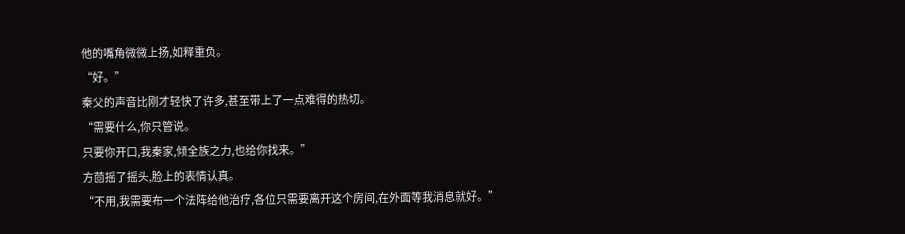他的嘴角微微上扬,如释重负。
“好。”
秦父的声音比刚才轻快了许多,甚至带上了一点难得的热切。
“需要什么,你只管说。
只要你开口,我秦家,倾全族之力,也给你找来。”
方茴摇了摇头,脸上的表情认真。
“不用,我需要布一个法阵给他治疗,各位只需要离开这个房间,在外面等我消息就好。”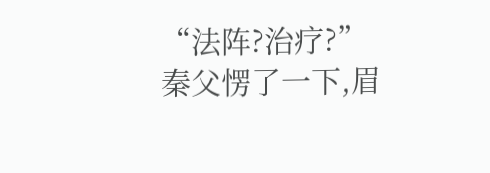“法阵?治疗?”
秦父愣了一下,眉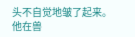头不自觉地皱了起来。
他在兽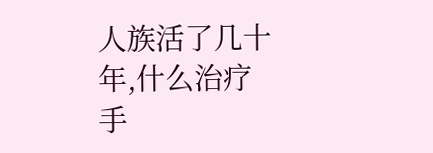人族活了几十年,什么治疗手